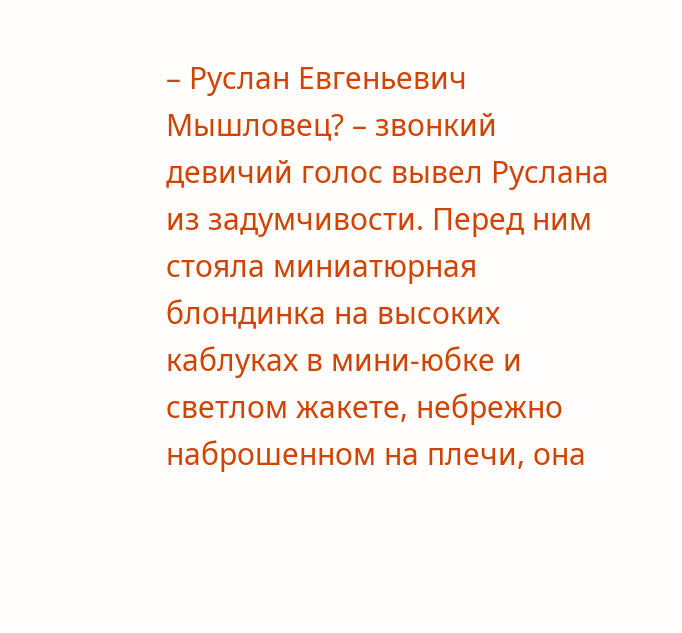– Руслан Евгеньевич Мышловец? – звонкий девичий голос вывел Руслана из задумчивости. Перед ним стояла миниатюрная блондинка на высоких каблуках в мини-юбке и светлом жакете, небрежно наброшенном на плечи, она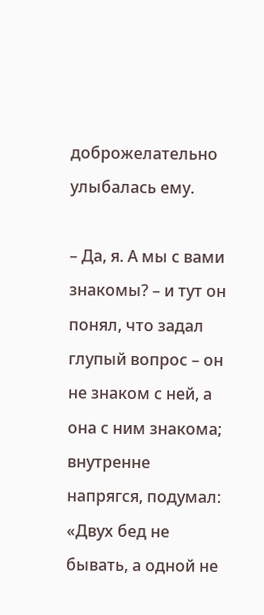доброжелательно улыбалась ему.

– Да, я. А мы с вами знакомы? – и тут он понял, что задал глупый вопрос – он не знаком с ней, а она с ним знакома; внутренне напрягся, подумал: «Двух бед не бывать, а одной не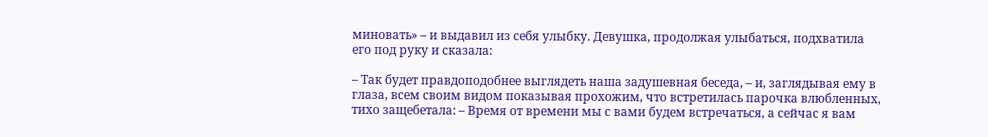миновать» – и выдавил из себя улыбку. Девушка, продолжая улыбаться, подхватила его под руку и сказала:

– Так будет правдоподобнее выглядеть наша задушевная беседа, – и, заглядывая ему в глаза, всем своим видом показывая прохожим, что встретилась парочка влюбленных, тихо защебетала: – Время от времени мы с вами будем встречаться, а сейчас я вам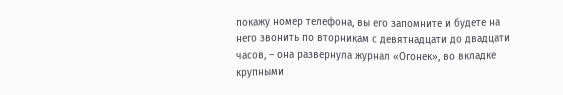покажу номер телефона, вы его запомните и будете на него звонить по вторникам с девятнадцати до двадцати часов, – она развернула журнал «Огонек», во вкладке крупными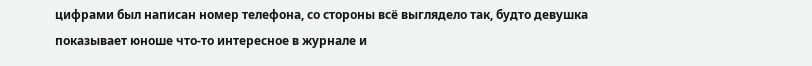цифрами был написан номер телефона, со стороны всё выглядело так, будто девушка показывает юноше что-то интересное в журнале и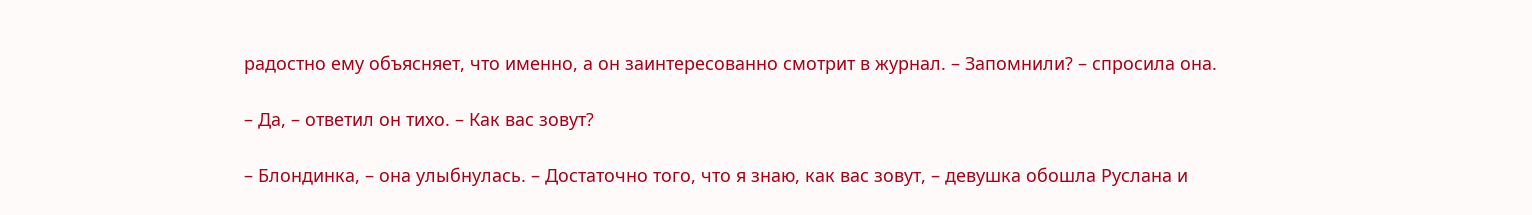радостно ему объясняет, что именно, а он заинтересованно смотрит в журнал. – Запомнили? – спросила она.

– Да, – ответил он тихо. – Как вас зовут?

– Блондинка, – она улыбнулась. – Достаточно того, что я знаю, как вас зовут, – девушка обошла Руслана и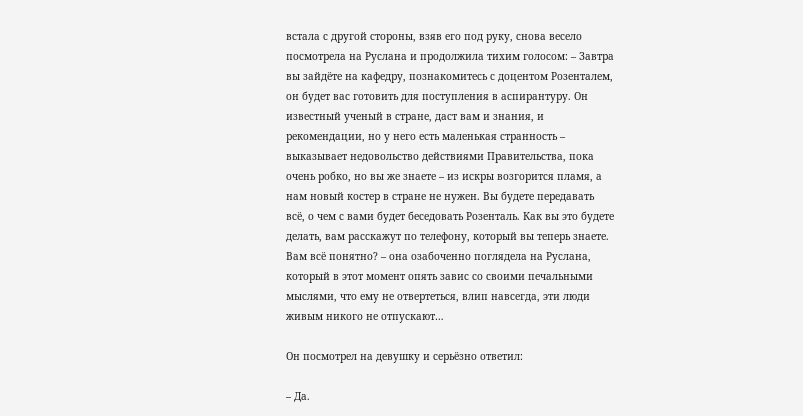встала с другой стороны, взяв его под руку, снова весело посмотрела на Руслана и продолжила тихим голосом: – Завтра вы зайдёте на кафедру, познакомитесь с доцентом Розенталем, он будет вас готовить для поступления в аспирантуру. Он известный ученый в стране, даст вам и знания, и рекомендации, но у него есть маленькая странность – выказывает недовольство действиями Правительства, пока очень робко, но вы же знаете – из искры возгорится пламя, а нам новый костер в стране не нужен. Вы будете передавать всё, о чем с вами будет беседовать Розенталь. Как вы это будете делать, вам расскажут по телефону, который вы теперь знаете. Вам всё понятно? – она озабоченно поглядела на Руслана, который в этот момент опять завис со своими печальными мыслями, что ему не отвертеться, влип навсегда, эти люди живым никого не отпускают…

Он посмотрел на девушку и серьёзно ответил:

– Да.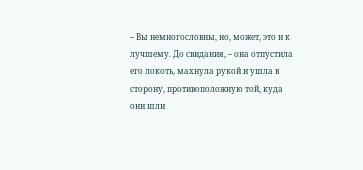– Вы немногословны, но, может, это и к лучшему. До свидания, – она отпустила его локоть, махнула рукой и ушла в сторону, противоположную той, куда они шли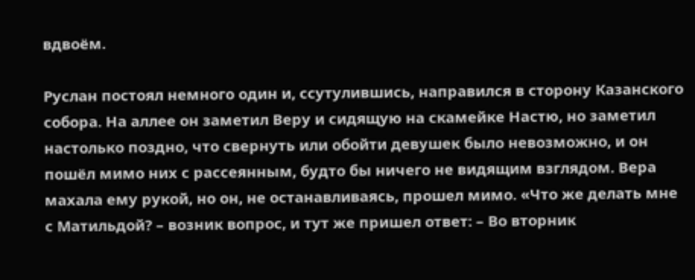вдвоём.

Руслан постоял немного один и, ссутулившись, направился в сторону Казанского собора. На аллее он заметил Веру и сидящую на скамейке Настю, но заметил настолько поздно, что свернуть или обойти девушек было невозможно, и он пошёл мимо них с рассеянным, будто бы ничего не видящим взглядом. Вера махала ему рукой, но он, не останавливаясь, прошел мимо. «Что же делать мне с Матильдой? – возник вопрос, и тут же пришел ответ: – Во вторник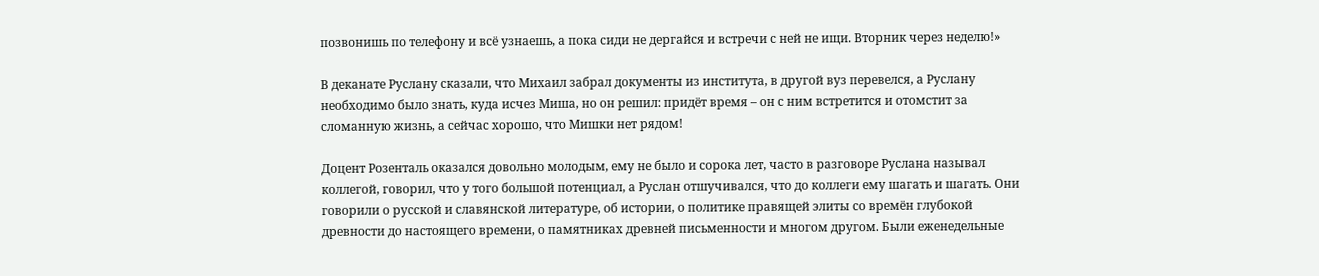позвонишь по телефону и всё узнаешь, а пока сиди не дергайся и встречи с ней не ищи. Вторник через неделю!»

В деканате Руслану сказали, что Михаил забрал документы из института, в другой вуз перевелся, а Руслану необходимо было знать, куда исчез Миша, но он решил: придёт время – он с ним встретится и отомстит за сломанную жизнь, а сейчас хорошо, что Мишки нет рядом!

Доцент Розенталь оказался довольно молодым, ему не было и сорока лет, часто в разговоре Руслана называл коллегой, говорил, что у того большой потенциал, а Руслан отшучивался, что до коллеги ему шагать и шагать. Они говорили о русской и славянской литературе, об истории, о политике правящей элиты со времён глубокой древности до настоящего времени, о памятниках древней письменности и многом другом. Были еженедельные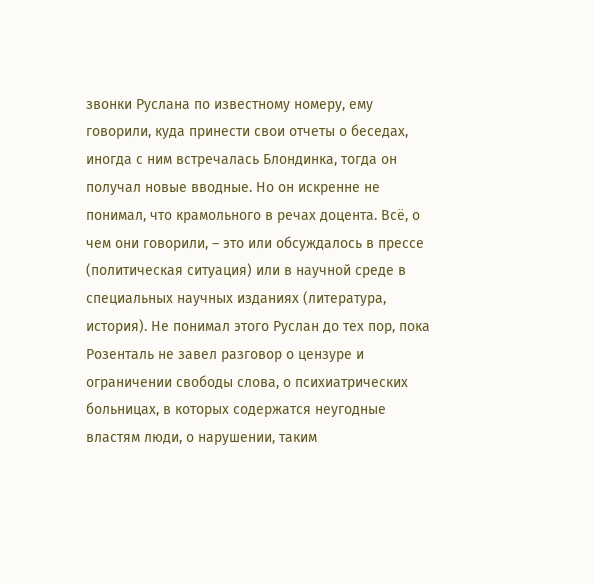звонки Руслана по известному номеру, ему говорили, куда принести свои отчеты о беседах, иногда с ним встречалась Блондинка, тогда он получал новые вводные. Но он искренне не понимал, что крамольного в речах доцента. Всё, о чем они говорили, – это или обсуждалось в прессе (политическая ситуация) или в научной среде в специальных научных изданиях (литература, история). Не понимал этого Руслан до тех пор, пока Розенталь не завел разговор о цензуре и ограничении свободы слова, о психиатрических больницах, в которых содержатся неугодные властям люди, о нарушении, таким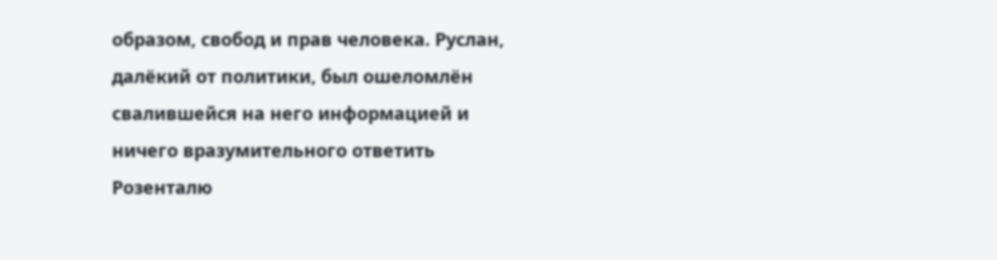образом, свобод и прав человека. Руслан, далёкий от политики, был ошеломлён свалившейся на него информацией и ничего вразумительного ответить Розенталю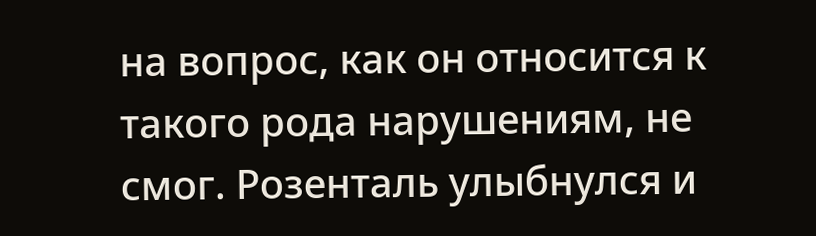на вопрос, как он относится к такого рода нарушениям, не смог. Розенталь улыбнулся и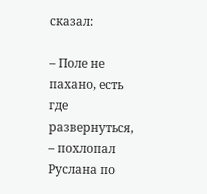сказал:

– Поле не пахано, есть где развернуться, – похлопал Руслана по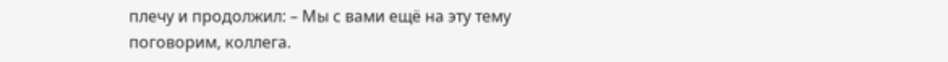плечу и продолжил: – Мы с вами ещё на эту тему поговорим, коллега.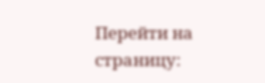Перейти на страницу: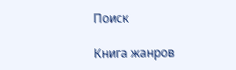Поиск

Книга жанров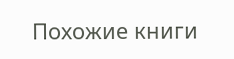Похожие книги